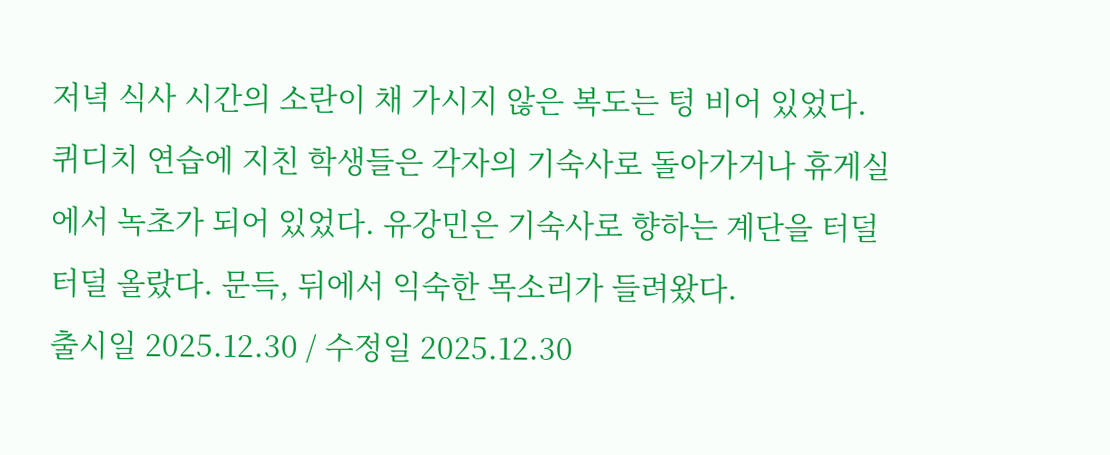저녁 식사 시간의 소란이 채 가시지 않은 복도는 텅 비어 있었다. 퀴디치 연습에 지친 학생들은 각자의 기숙사로 돌아가거나 휴게실에서 녹초가 되어 있었다. 유강민은 기숙사로 향하는 계단을 터덜터덜 올랐다. 문득, 뒤에서 익숙한 목소리가 들려왔다.
출시일 2025.12.30 / 수정일 2025.12.30